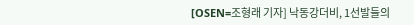[OSEN=조형래 기자] 낙동강더비, 1선발들의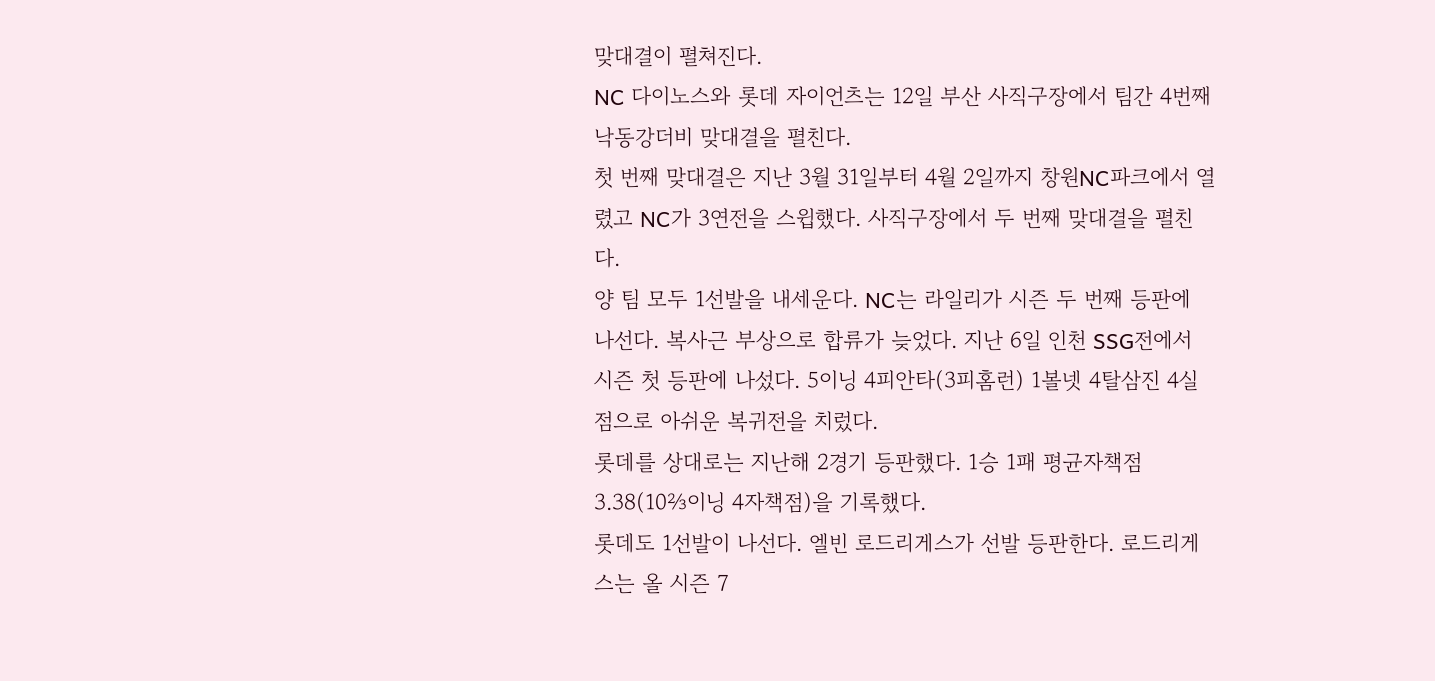맞대결이 펼쳐진다.
NC 다이노스와 롯데 자이언츠는 12일 부산 사직구장에서 팀간 4번째 낙동강더비 맞대결을 펼친다.
첫 번째 맞대결은 지난 3월 31일부터 4월 2일까지 창원NC파크에서 열렸고 NC가 3연전을 스윕했다. 사직구장에서 두 번째 맞대결을 펼친다.
양 팀 모두 1선발을 내세운다. NC는 라일리가 시즌 두 번째 등판에 나선다. 복사근 부상으로 합류가 늦었다. 지난 6일 인천 SSG전에서 시즌 첫 등판에 나섰다. 5이닝 4피안타(3피홈런) 1볼넷 4탈삼진 4실점으로 아쉬운 복귀전을 치렀다.
롯데를 상대로는 지난해 2경기 등판했다. 1승 1패 평균자책점 3.38(10⅔이닝 4자책점)을 기록했다.
롯데도 1선발이 나선다. 엘빈 로드리게스가 선발 등판한다. 로드리게스는 올 시즌 7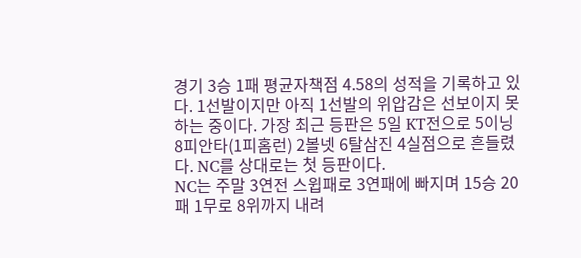경기 3승 1패 평균자책점 4.58의 성적을 기록하고 있다. 1선발이지만 아직 1선발의 위압감은 선보이지 못하는 중이다. 가장 최근 등판은 5일 KT전으로 5이닝 8피안타(1피홈런) 2볼넷 6탈삼진 4실점으로 흔들렸다. NC를 상대로는 첫 등판이다.
NC는 주말 3연전 스윕패로 3연패에 빠지며 15승 20패 1무로 8위까지 내려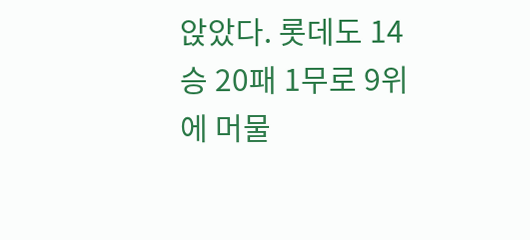앉았다. 롯데도 14승 20패 1무로 9위에 머물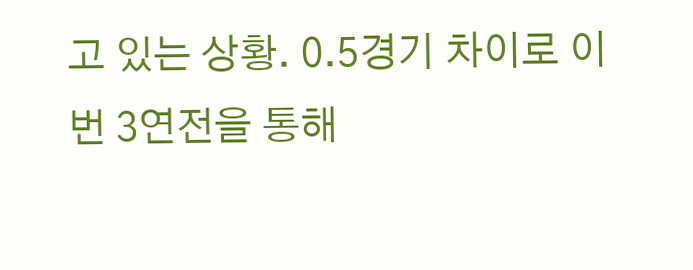고 있는 상황. 0.5경기 차이로 이번 3연전을 통해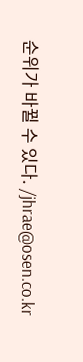순위가 바뀔 수 있다. /jhrae@osen.co.kr